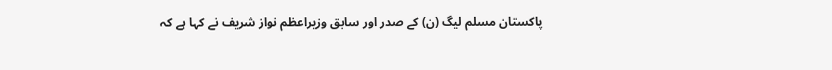پاکستان مسلم لیگ (ن) کے صدر اور سابق وزیراعظم نواز شریف نے کہا ہے کہ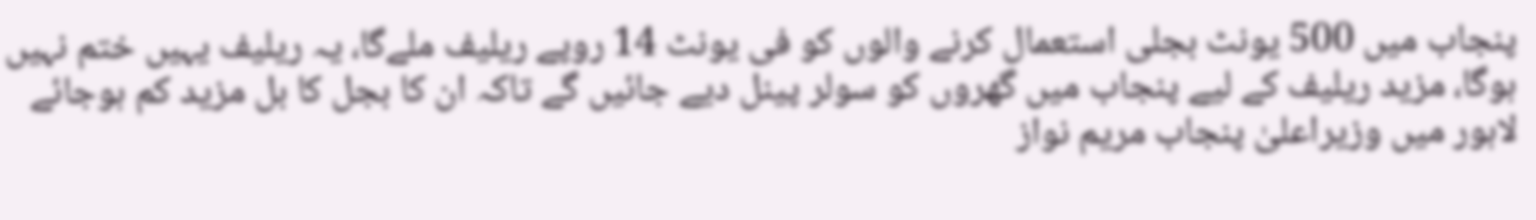پنجاب میں 500 یونٹ بجلی استعمال کرنے والوں کو فی یونٹ 14 روپے ریلیف ملےگا، یہ ریلیف یہیں ختم نہیں ہوگا، مزید ریلیف کے لیے پنجاب میں گھروں کو سولر پینل دیے جائیں گے تاکہ ان کا بجل کا بل مزید کم ہوجائے
لاہور میں وزیراعلیٰ پنجاب مریم نواز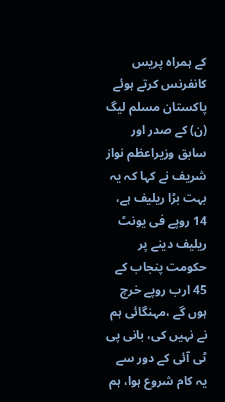کے ہمراہ پریس کانفرنس کرتے ہوئے پاکستان مسلم لیگ (ن) کے صدر اور سابق وزیراعظم نواز شریف نے کہا کہ یہ بہت بڑا ریلیف ہے، 14 روپے فی یونٹ ریلیف دینے پر حکومت پنجاب کے 45 ارب روپے خرچ ہوں گے ،مہنگائی ہم نے نہیں کی، بانی پی ٹی آئی کے دور سے یہ کام شروع ہوا، ہم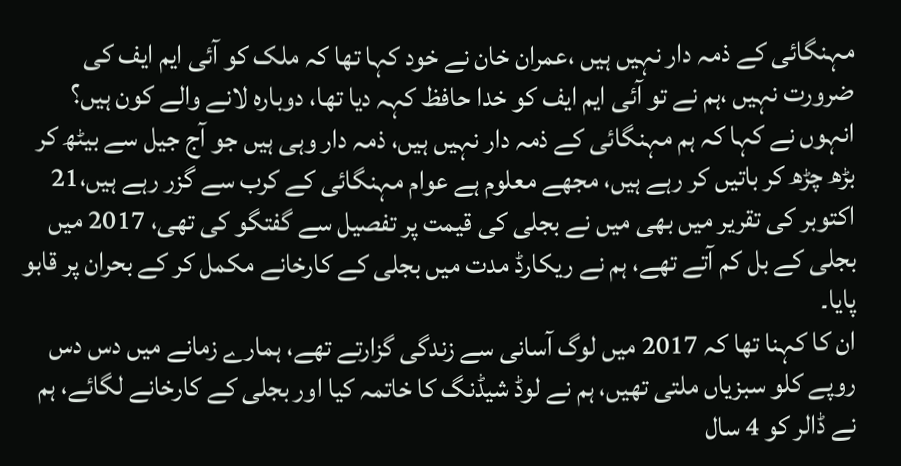مہنگائی کے ذمہ دار نہیں ہیں ،عمران خان نے خود کہا تھا کہ ملک کو آئی ایم ایف کی ضرورت نہیں ،ہم نے تو آئی ایم ایف کو خدا حافظ کہہ دیا تھا، دوبارہ لانے والے کون ہیں؟
انہوں نے کہا کہ ہم مہنگائی کے ذمہ دار نہیں ہیں، ذمہ دار وہی ہیں جو آج جیل سے بیٹھ کر بڑھ چڑھ کر باتیں کر رہے ہیں، مجھے معلوم ہے عوام مہنگائی کے کرب سے گزر رہے ہیں،21 اکتوبر کی تقریر میں بھی میں نے بجلی کی قیمت پر تفصیل سے گفتگو کی تھی، 2017 میں بجلی کے بل کم آتے تھے، ہم نے ریکارڈ مدت میں بجلی کے کارخانے مکمل کر کے بحران پر قابو پایا۔
ان کا کہنا تھا کہ 2017 میں لوگ آسانی سے زندگی گزارتے تھے، ہمارے زمانے میں دس دس روپے کلو سبزیاں ملتی تھیں، ہم نے لوڈ شیڈنگ کا خاتمہ کیا اور بجلی کے کارخانے لگائے، ہم نے ڈالر کو 4 سال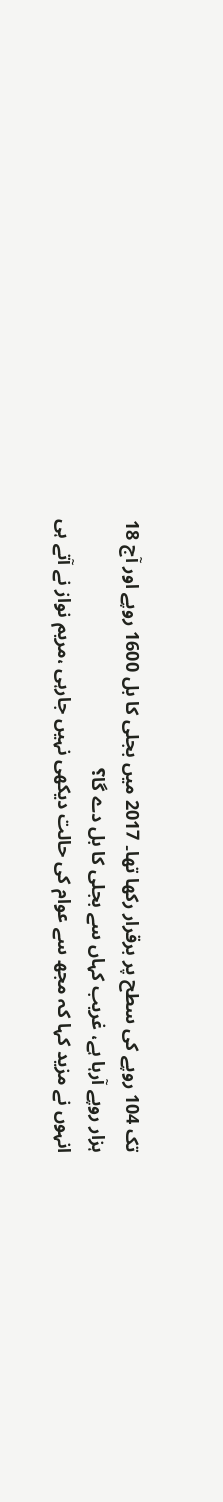تک 104 روپے کی سطح پر برقرار رکھا تھا۔ 2017 میں بجلی کا بل 1600 روپے اور آج 18 ہزار روپے آرہا ہے، غریب کہاں سے بجلی کا بل دے گا؟
انہوں نے مزید کہا کہ مجھ سے عوام کی حالت دیکھی نہیں جارہی ،مریم نواز نے آتے ہی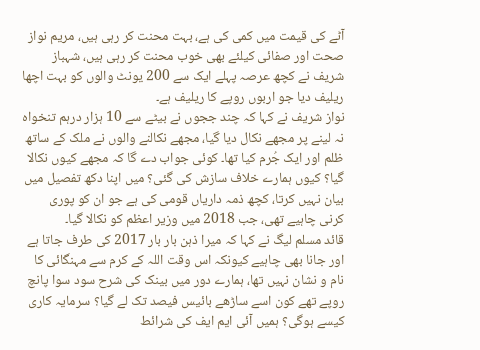آٹے کی قیمت میں کمی کی ہے، بہت محنت کر رہی ہیں، مریم نواز صحت اور صفائی کیلئے بھی خوب محنت کر رہی ہیں، شہباز شریف نے کچھ عرصہ پہلے ایک سے 200 یونٹ والوں کو بہت اچھا ریلیف دیا جو اربوں روپے کا ریلیف ہے۔
نواز شریف نے کہا کہ چند ججوں نے بیٹے سے 10 ہزار درہم تنخواہ نہ لینے پر مجھے نکال دیا گیا، مجھے نکالنے والوں نے ملک کے ساتھ ظلم اور ایک جُرم کیا تھا۔ کوئی جواب دے گا کہ مجھے کیوں نکالا گیا؟ کیوں ہمارے خلاف سازش کی گئی؟ میں اپنا دکھ تفصیل میں بیان نہیں کرتا، کچھ ذمہ داریاں قومی کی ہے جو ان کو پوری کرنی چاہیے تھی، جب 2018 میں وزیر اعظم کو نکالا گیا۔
قائد مسلم لیگ نے کہا کہ میرا ذہن بار بار 2017 کی طرف جاتا ہے اور جانا بھی چاہیے کیونکہ اس وقت اللہ کے کرم سے مہنگائی کا نام و نشان نہیں تھا، ہمارے دور میں بینک کی شرح سود سوا پانچ روپے تھے کون اسے ساڑھے بائیس فیصد تک لے گیا؟ سرمایہ کاری کیسے ہوگی؟ ہمیں آئی ایم ایف کی شرائط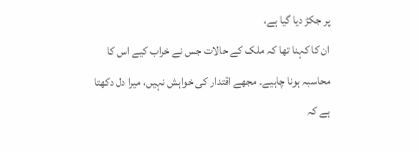پر جکڑ دیا گیا ہے،
ان کا کہنا تھا کہ ملک کے حالات جس نے خراب کیے اس کا محاسبہ ہونا چاہیے۔ مجھے اقتدار کی خواہش نہیں، میرا دل دکھتا ہے کہ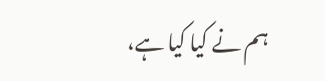ہم نے کیا کیا ہے،